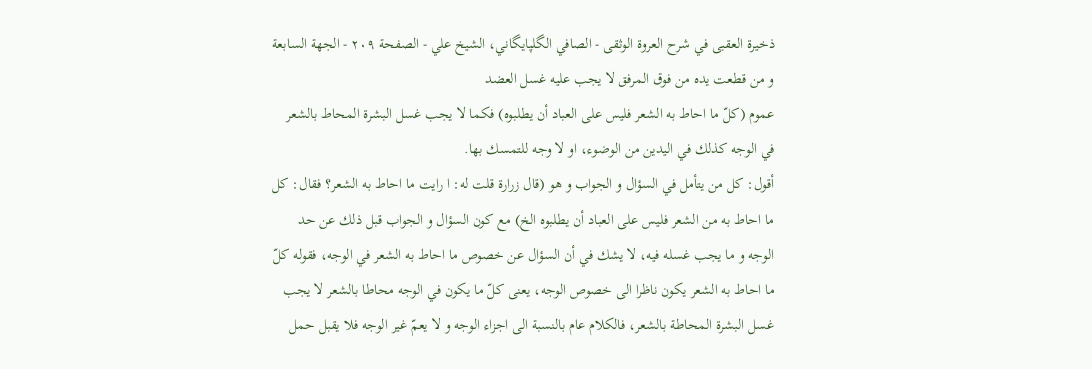ذخيرة العقبى في شرح العروة الوثقى - الصافي الگلپايگاني، الشيخ علي - الصفحة ٢٠٩ - الجهة السابعة و من قطعت يده من فوق المرفق لا يجب عليه غسل العضد
عموم (كلّ ما احاط به الشعر فليس على العباد أن يطلبوه) فكما لا يجب غسل البشرة المحاط بالشعر في الوجه كذلك في اليدين من الوضوء، او لا وجه للتمسك بها.
أقول: كل من يتأمل في السؤال و الجواب و هو (قال زرارة قلت له: ا رايت ما احاط به الشعر؟ فقال: كل ما احاط به من الشعر فليس على العباد أن يطلبوه الخ) مع كون السؤال و الجواب قبل ذلك عن حد الوجه و ما يجب غسله فيه، لا يشك في أن السؤال عن خصوص ما احاط به الشعر في الوجه، فقوله كلّ ما احاط به الشعر يكون ناظرا الى خصوص الوجه، يعنى كلّ ما يكون في الوجه محاطا بالشعر لا يجب غسل البشرة المحاطة بالشعر، فالكلام عام بالنسبة الى اجزاء الوجه و لا يعمّ غير الوجه فلا يقبل حمل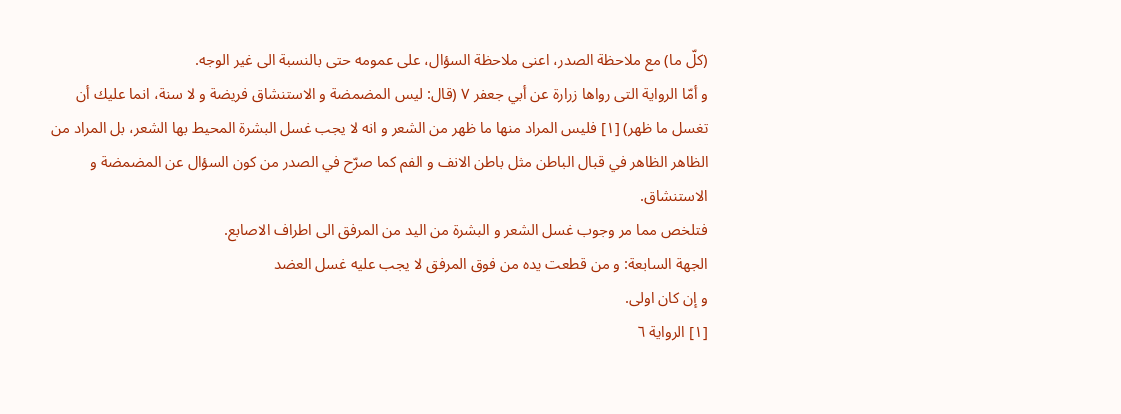(كلّ ما) مع ملاحظة الصدر، اعنى ملاحظة السؤال، على عمومه حتى بالنسبة الى غير الوجه.
و أمّا الرواية التى رواها زرارة عن أبي جعفر ٧ (قال: ليس المضمضة و الاستنشاق فريضة و لا سنة، انما عليك أن تغسل ما ظهر) [١] فليس المراد منها ما ظهر من الشعر و انه لا يجب غسل البشرة المحيط بها الشعر، بل المراد من الظاهر الظاهر في قبال الباطن مثل باطن الانف و الفم كما صرّح في الصدر من كون السؤال عن المضمضة و الاستنشاق.
فتلخص مما مر وجوب غسل الشعر و البشرة من اليد من المرفق الى اطراف الاصابع.
الجهة السابعة: و من قطعت يده من فوق المرفق لا يجب عليه غسل العضد
و إن كان اولى.
[١] الرواية ٦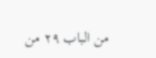من الباب ٢٩ من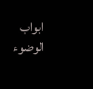ابواب الوضوء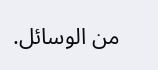من الوسائل.